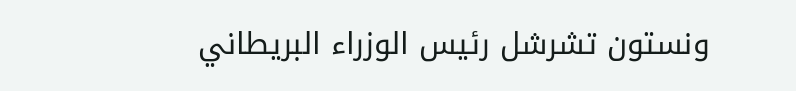ونستون تشرشل رئيس الوزراء البريطاني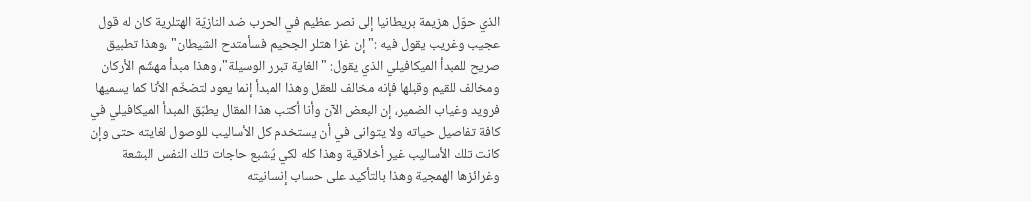الذي حوّل هزيمة بريطانيا إلى نصر عظيم في الحرب ضد النازيّة الهتلرية كان له قول عجيب وغريب يقول فيه :" إن غزا هتلر الجحيم فسأمتدح الشيطان" ،وهذا تطبيق صريح للمبدأ الميكافيلي الذي يقول: "الغاية تبرر الوسيلة"، وهذا مبدأ مهشّم الأركان ومخالف للقيم وقبلها فإنه مخالف للعقل وهذا المبدأ إنما يعود لتضخّم الأنا كما يسميها فرويد وغياب الضمير، إن البعض الآن وأنا أكتب هذا المقال يطبّق المبدأ الميكافيلي في كافة تفاصيل حياته ولا يتوانى في أن يستخدم كل الأساليب للوصول لغايته حتى وإن كانت تلك الأساليب غير أخلاقية وهذا كله لكي يُشبع حاجات تلك النفس البشعة وغرائزها الهمجية وهذا بالتأكيد على حساب إنسانيته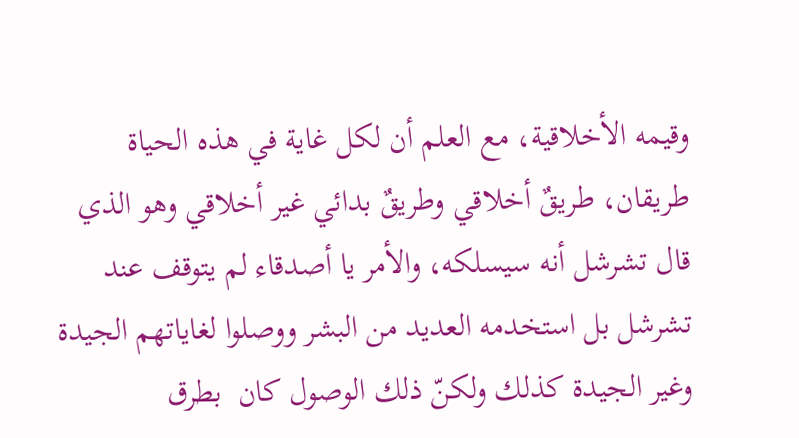وقيمه الأخلاقية، مع العلم أن لكل غاية في هذه الحياة طريقان، طريقٌ أخلاقي وطريقٌ بدائي غير أخلاقي وهو الذي قال تشرشل أنه سيسلكه، والأمر يا أصدقاء لم يتوقف عند تشرشل بل استخدمه العديد من البشر ووصلوا لغاياتهم الجيدة وغير الجيدة كذلك ولكنّ ذلك الوصول كان  بطرق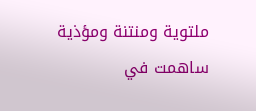ملتوية ومنتنة ومؤذية ساهمت في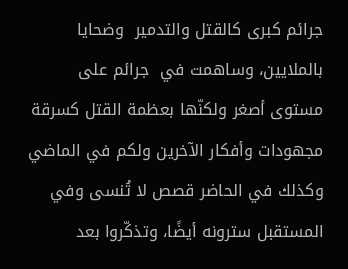جرائم كبرى كالقتل والتدمير  وضحايا بالملايين، وساهمت في  جرائم على مستوى أصغر ولكنّها بعظمة القتل كسرقة مجهودات وأفكار الآخرين ولكم في الماضي وكذلك في الحاضر قصص لا تُنسى وفي المستقبل سترونه أيضًا، وتذكّروا بعد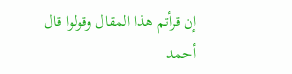إن قرأتم هذا المقال وقولوا قال أحمد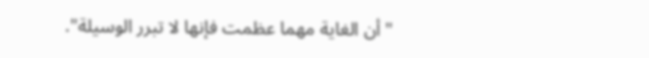"أن الغاية مهما عظمت فإنها لا تبرر الوسيلة".